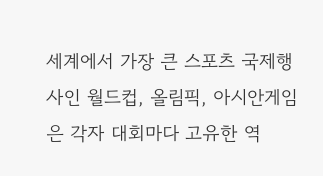세계에서 가장 큰 스포츠 국제행사인 월드컵, 올림픽, 아시안게임은 각자 대회마다 고유한 역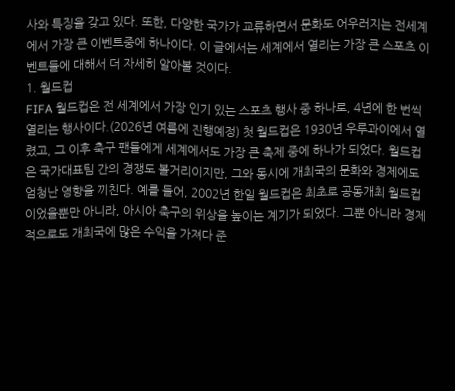사와 특징을 갖고 있다. 또한, 다양한 국가가 교류하면서 문화도 어우러지는 전세계에서 가장 큰 이벤트중에 하나이다. 이 글에서는 세계에서 열리는 가장 큰 스포츠 이벤트들에 대해서 더 자세히 알아볼 것이다.
1. 월드컵
FIFA 월드컵은 전 세계에서 가장 인기 있는 스포츠 행사 중 하나로, 4년에 한 번씩 열리는 행사이다.(2026년 여름에 진행예정) 첫 월드컵은 1930년 우루과이에서 열렸고, 그 이후 축구 팬들에게 세계에서도 가장 큰 축제 중에 하나가 되었다. 월드컵은 국가대표팀 간의 경쟁도 볼거리이지만, 그와 동시에 개최국의 문화와 경제에도 엄청난 영향을 끼친다. 예를 들어, 2002년 한일 월드컵은 최초로 공동개최 월드컵이었을뿐만 아니라, 아시아 축구의 위상을 높이는 계기가 되었다. 그뿐 아니라 경제적으로도 개최국에 많은 수익을 가져다 준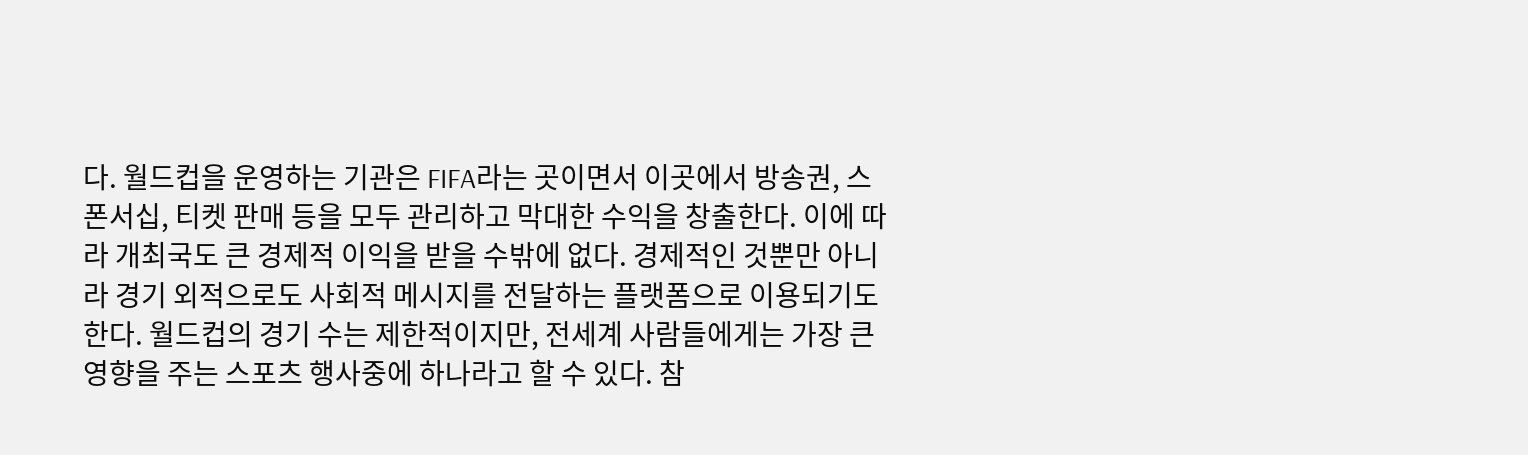다. 월드컵을 운영하는 기관은 FIFA라는 곳이면서 이곳에서 방송권, 스폰서십, 티켓 판매 등을 모두 관리하고 막대한 수익을 창출한다. 이에 따라 개최국도 큰 경제적 이익을 받을 수밖에 없다. 경제적인 것뿐만 아니라 경기 외적으로도 사회적 메시지를 전달하는 플랫폼으로 이용되기도 한다. 월드컵의 경기 수는 제한적이지만, 전세계 사람들에게는 가장 큰 영향을 주는 스포츠 행사중에 하나라고 할 수 있다. 참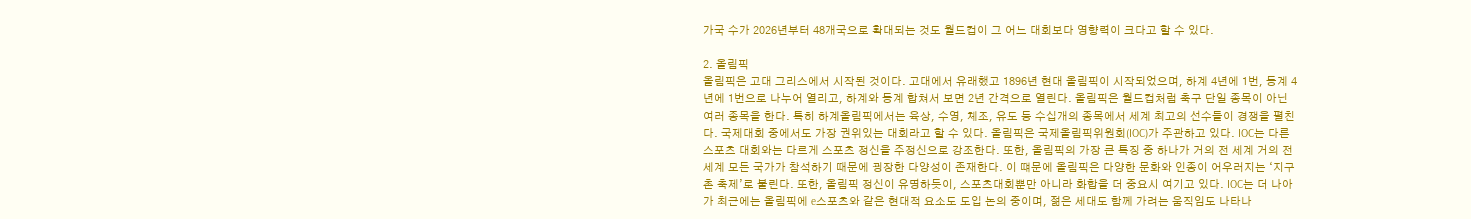가국 수가 2026년부터 48개국으로 확대되는 것도 월드컵이 그 어느 대회보다 영향력이 크다고 할 수 있다.

2. 올림픽
올림픽은 고대 그리스에서 시작된 것이다. 고대에서 유래했고 1896년 현대 올림픽이 시작되었으며, 하계 4년에 1번, 동계 4년에 1번으로 나누어 열리고, 하계와 동계 합쳐서 보면 2년 간격으로 열린다. 올림픽은 월드컵처럼 축구 단일 종목이 아닌 여러 종목을 한다. 특히 하계올림픽에서는 육상, 수영, 체조, 유도 등 수십개의 종목에서 세계 최고의 선수들이 경쟁을 펼친다. 국제대회 중에서도 가장 권위있는 대회라고 할 수 있다. 올림픽은 국제올림픽위원회(IOC)가 주관하고 있다. IOC는 다른 스포츠 대회와는 다르게 스포츠 정신을 주정신으로 강조한다. 또한, 올림픽의 가장 큰 특징 중 하나가 거의 전 세계 거의 전세계 모든 국가가 참석하기 때문에 굉장한 다양성이 존재한다. 이 떄문에 올림픽은 다양한 문화와 인종이 어우러지는 ‘지구촌 축제’로 불린다. 또한, 올림픽 정신이 유명하듯이, 스포츠대회뿐만 아니라 화합을 더 중요시 여기고 있다. IOC는 더 나아가 최근에는 올림픽에 e스포츠와 같은 현대적 요소도 도입 논의 중이며, 젊은 세대도 함께 가려는 움직임도 나타나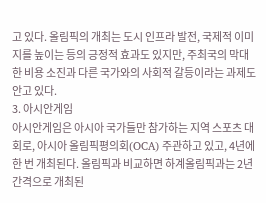고 있다. 올림픽의 개최는 도시 인프라 발전, 국제적 이미지를 높이는 등의 긍정적 효과도 있지만, 주최국의 막대한 비용 소진과 다른 국가와의 사회적 갈등이라는 과제도 안고 있다.
3. 아시안게임
아시안게임은 아시아 국가들만 참가하는 지역 스포츠 대회로, 아시아 올림픽평의회(OCA) 주관하고 있고, 4년에 한 번 개최된다. 올림픽과 비교하면 하계올림픽과는 2년 간격으로 개최된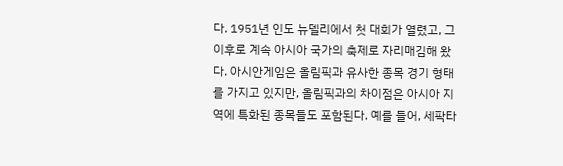다. 1951년 인도 뉴델리에서 첫 대회가 열렸고, 그 이후로 계속 아시아 국가의 축제로 자리매김해 왔다. 아시안게임은 올림픽과 유사한 종목 경기 형태를 가지고 있지만, 올림픽과의 차이점은 아시아 지역에 특화된 종목들도 포함된다. 예를 들어, 세팍타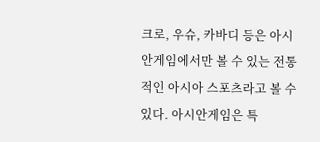크로, 우슈, 카바디 등은 아시안게임에서만 볼 수 있는 전통적인 아시아 스포츠라고 볼 수 있다. 아시안게임은 특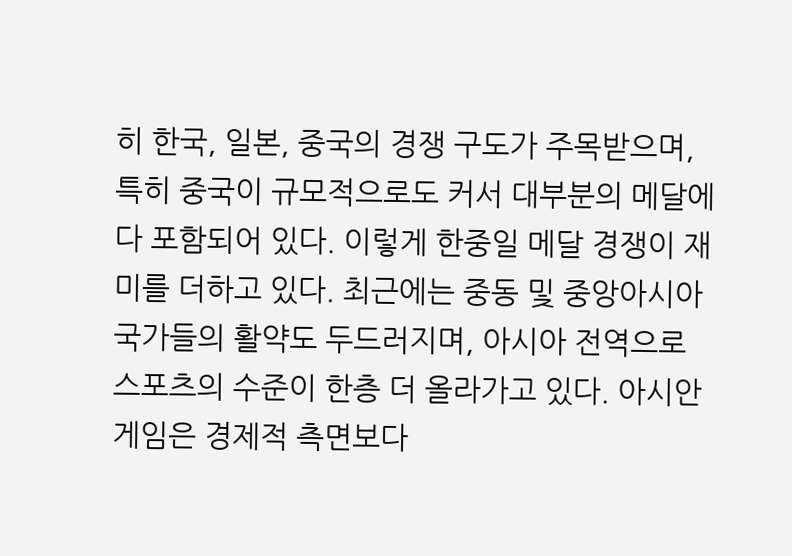히 한국, 일본, 중국의 경쟁 구도가 주목받으며, 특히 중국이 규모적으로도 커서 대부분의 메달에 다 포함되어 있다. 이렇게 한중일 메달 경쟁이 재미를 더하고 있다. 최근에는 중동 및 중앙아시아 국가들의 활약도 두드러지며, 아시아 전역으로 스포츠의 수준이 한층 더 올라가고 있다. 아시안게임은 경제적 측면보다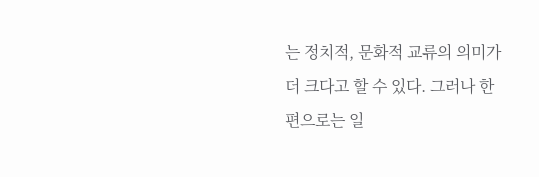는 정치적, 문화적 교류의 의미가 더 크다고 할 수 있다. 그러나 한편으로는 일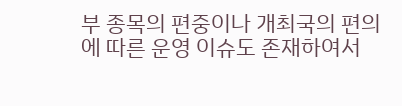부 종목의 편중이나 개최국의 편의에 따른 운영 이슈도 존재하여서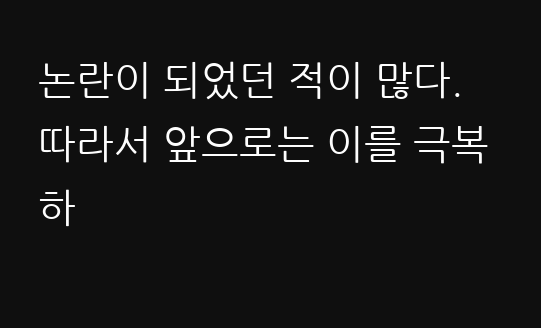논란이 되었던 적이 많다. 따라서 앞으로는 이를 극복하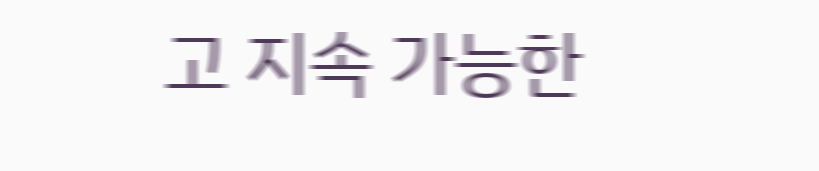고 지속 가능한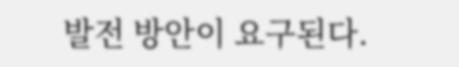발전 방안이 요구된다.